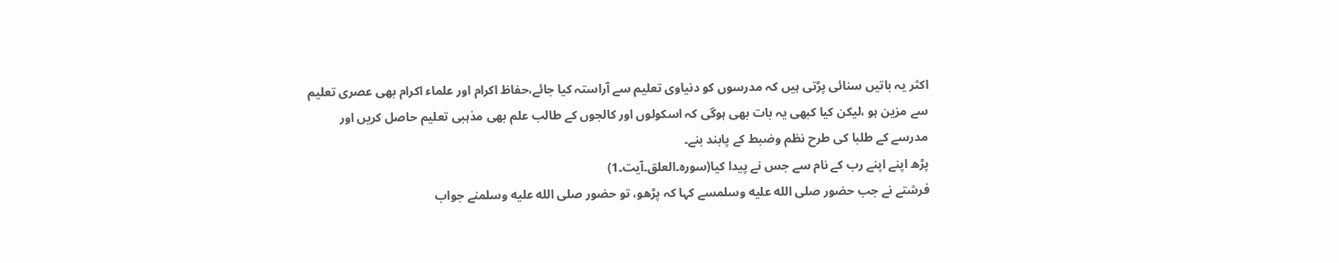اکثر یہ باتیں سنائی پڑتی ہیں کہ مدرسوں کو دنیاوی تعلیم سے آراستہ کیا جائے،حفاظ اکرام اور علماء اکرام بھی عصری تعلیم سے مزین ہو ،لیکن کیا کبھی یہ بات بھی ہوگی کہ اسکولوں اور کالجوں کے طالب علم بھی مذہبی تعلیم حاصل کریں اور مدرسے کے طلبا کی طرح نظم وضبط کے پابند بنے۔
پڑھ اپنے اپنے رب کے نام سے جس نے پیدا کیا(سورہ۔العلق۔آیت۔1)
فرشتے نے جب حضور صلى الله عليه وسلمسے کہا کہ پڑھو، تو حضور صلى الله عليه وسلمنے جواب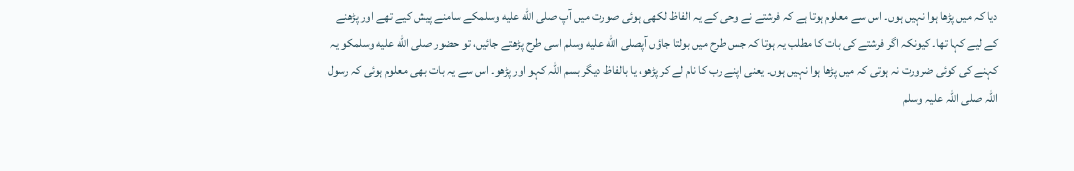دیا کہ میں پڑھا ہوا نہیں ہوں۔ اس سے معلوم ہوتا ہے کہ فرشتے نے وحی کے یہ الفاظ لکھی ہوئی صورت میں آپ صلى الله عليه وسلمکے سامنے پیش کیے تھے اور پڑھنے کے لیے کہا تھا۔ کیونکہ اگر فرشتے کی بات کا مطلب یہ ہوتا کہ جس طرح میں بولتا جاؤں آپصلى الله عليه وسلم اسی طرح پڑھتے جائیں، تو حضور صلى الله عليه وسلمکو یہ کہنے کی کوئی ضرورت نہ ہوتی کہ میں پڑھا ہوا نہیں ہوں۔ یعنی اپنے رب کا نام لے کر پڑھو، یا بالفاظ دیگر بسم اللہ کہو اور پڑھو۔ اس سے یہ بات بھی معلوم ہوئی کہ رسول اللہ صلی اللہ علیہ وسلم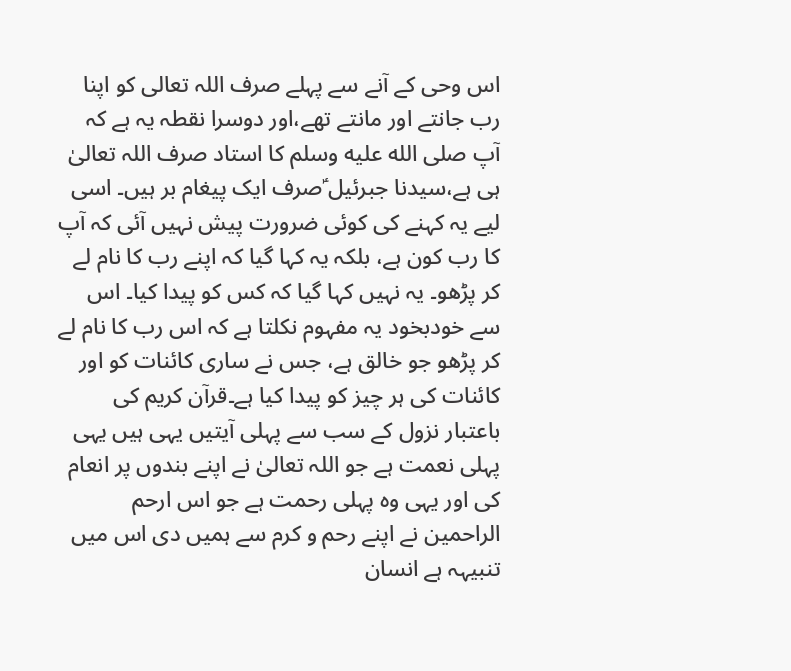اس وحی کے آنے سے پہلے صرف اللہ تعالی کو اپنا رب جانتے اور مانتے تھے،اور دوسرا نقطہ یہ ہے کہ آپ صلى الله عليه وسلم کا استاد صرف اللہ تعالیٰ ہی ہے،سیدنا جبرئیل ؑصرف ایک پیغام بر ہیں۔ اسی لیے یہ کہنے کی کوئی ضرورت پیش نہیں آئی کہ آپ کا رب کون ہے، بلکہ یہ کہا گیا کہ اپنے رب کا نام لے کر پڑھو۔ یہ نہیں کہا گیا کہ کس کو پیدا کیا۔ اس سے خودبخود یہ مفہوم نکلتا ہے کہ اس رب کا نام لے کر پڑھو جو خالق ہے، جس نے ساری کائنات کو اور کائنات کی ہر چیز کو پیدا کیا ہے۔قرآن کریم کی باعتبار نزول کے سب سے پہلی آیتیں یہی ہیں یہی پہلی نعمت ہے جو اللہ تعالیٰ نے اپنے بندوں پر انعام کی اور یہی وہ پہلی رحمت ہے جو اس ارحم الراحمین نے اپنے رحم و کرم سے ہمیں دی اس میں تنبیہہ ہے انسان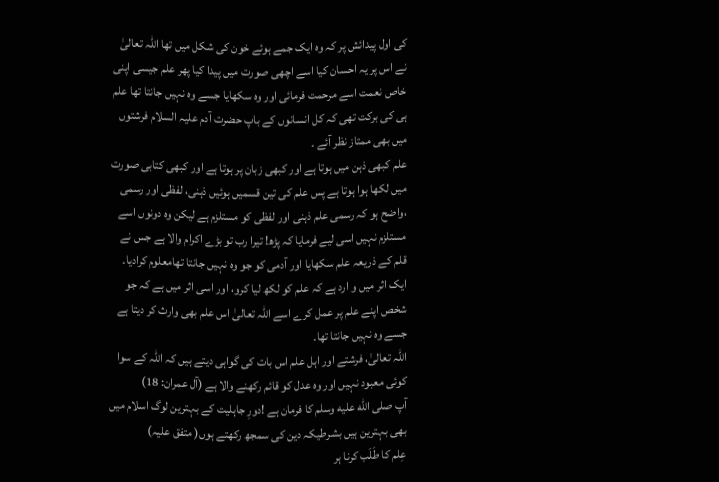کی اول پیدائش پر کہ وہ ایک جمے ہوئے خون کی شکل میں تھا اللہ تعالیٰ نے اس پر یہ احسان کیا اسے اچھی صورت میں پیدا کیا پھر علم جیسی اپنی خاص نعمت اسے مرحمت فرمائی اور وہ سکھایا جسے وہ نہیں جانتا تھا علم ہی کی برکت تھی کہ کل انسانوں کے باپ حضرت آدم علیہ السلام فرشتوں میں بھی ممتاز نظر آئے ۔
علم کبھی ذہن میں ہوتا ہے اور کبھی زبان پر ہوتا ہے اور کبھی کتابی صورت میں لکھا ہوا ہوتا ہے پس علم کی تین قسمیں ہوئیں ذہنی، لفظی اور رسمی ،واضح ہو کہ رسمی علم ذہنی اور لفظی کو مستلزم ہے لیکن وہ دونوں اسے مستلزم نہیں اسی لیے فرمایا کہ پڑھ! تیرا رب تو بڑے اکرام والا ہے جس نے قلم کے ذریعہ علم سکھایا اور آدمی کو جو وہ نہیں جانتا تھامعلوم کرادیا۔ ایک اثر میں و ارد ہے کہ علم کو لکھ لیا کرو، اور اسی اثر میں ہے کہ جو شخص اپنے علم پر عمل کرے اسے اللہ تعالیٰ اس علم بھی وارث کر دیتا ہے جسے وہ نہیں جانتا تھا۔
اللہ تعالیٰ، فرشتے اور اہل علم اس بات کی گواہی دیتے ہیں کہ اللہ کے سوا کوئی معبود نہیں اور وہ عدل کو قائم رکھنے والا ہے (آل عمران: 18)
آپ صلى الله عليه وسلم کا فرمان ہے !دورِ جاہلیت کے بہترین لوگ اسلام میں بھی بہترین ہیں بشرطیکہ دین کی سمجھ رکھتے ہوں( متفق علیہ)
عِلم کا طَلَب کرنا ہر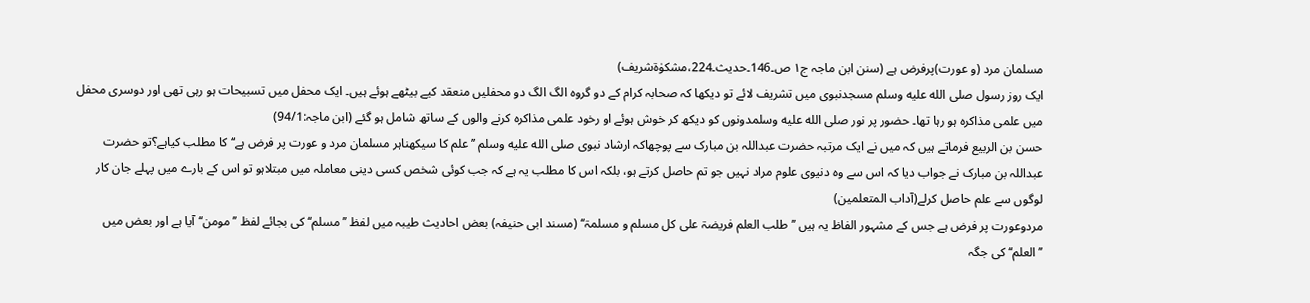مسلمان مرد (و عورت)پرفرض ہے (سنن ابن ماجہ ج۱ ص۔146۔حدیث۔224،مشکوٰۃشریف)
ایک روز رسول صلى الله عليه وسلم مسجدنبوی میں تشریف لائے تو دیکھا کہ صحابہ کرام کے دو گروہ الگ الگ دو محفلیں منعقد کیے بیٹھے ہوئے ہیں۔ ایک محفل میں تسبیحات ہو رہی تھی اور دوسری محفل میں علمی مذاکرہ ہو رہا تھا۔ حضور پر نور صلى الله عليه وسلمدونوں کو دیکھ کر خوش ہوئے او رخود علمی مذاکرہ کرنے والوں کے ساتھ شامل ہو گئے (ابن ماجہ:94/1)
حسن بن الربیع فرماتے ہیں کہ میں نے ایک مرتبہ حضرت عبداللہ بن مبارک سے پوچھاکہ ارشاد نبوی صلى الله عليه وسلم ’’علم کا سیکھناہر مسلمان مرد و عورت پر فرض ہے‘‘ کا مطلب کیاہے؟تو حضرت عبداللہ بن مبارک نے جواب دیا کہ اس سے وہ دنیوی علوم مراد نہیں جو تم حاصل کرتے ہو، بلکہ اس کا مطلب یہ ہے کہ جب کوئی شخص کسی دینی معاملہ میں مبتلاہو تو اس کے بارے میں پہلے جان کار لوگوں سے علم حاصل کرلے(آداب المتعلمین)
مردوعورت پر فرض ہے جس کے مشہور الفاظ یہ ہیں ’’طلب العلم فریضۃ علی کل مسلم و مسلمۃ‘‘ (مسند ابی حنیفہ) بعض احادیث طیبہ میں لفظ ’’مسلم‘‘ کی بجائے لفظ ’’مومن‘‘ آیا ہے اور بعض میں ’’العلم‘‘ کی جگہ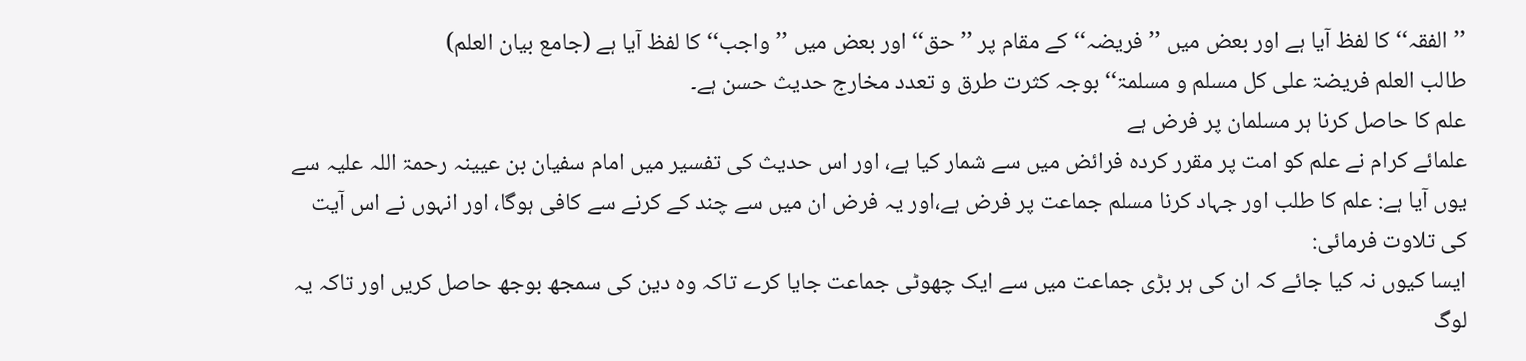’’الفقہ‘‘ کا لفظ آیا ہے اور بعض میں ’’فریضہ‘‘ کے مقام پر ’’حق‘‘ اور بعض میں ’’واجب‘‘ کا لفظ آیا ہے (جامع بیان العلم)
طالب العلم فریضۃ علی کل مسلم و مسلمۃ‘‘ بوجہ کثرت طرق و تعدد مخارج حدیث حسن ہے۔
علم کا حاصل کرنا ہر مسلمان پر فرض ہے
علمائے کرام نے علم کو امت پر مقرر کردہ فرائض میں سے شمار کیا ہے، اور اس حدیث کی تفسیر میں امام سفیان بن عیینہ رحمۃ اللہ علیہ سے یوں آیا ہے: علم کا طلب اور جہاد کرنا مسلم جماعت پر فرض ہے،اور یہ فرض ان میں سے چند کے کرنے سے کافی ہوگا، اور انہوں نے اس آیت کی تلاوت فرمائی:
ایسا کیوں نہ کیا جائے کہ ان کی ہر بڑی جماعت میں سے ایک چھوٹی جماعت جایا کرے تاکہ وہ دین کی سمجھ بوجھ حاصل کریں اور تاکہ یہ لوگ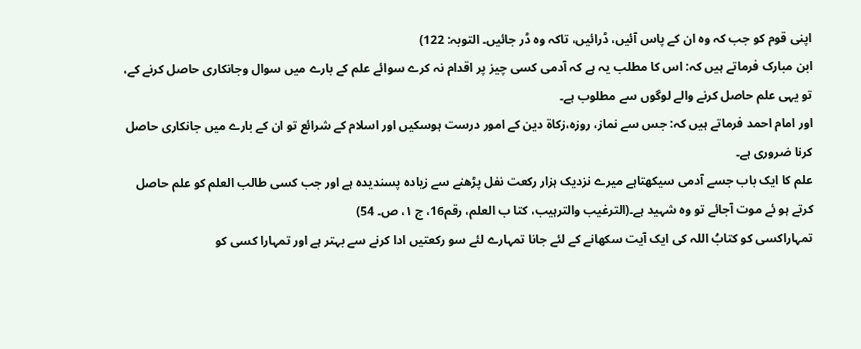اپنی قوم کو جب کہ وہ ان کے پاس آئیں، ڈرائیں، تاکہ وہ ڈر جائیں۔ التوبہ: 122)
ابن مبارک فرماتے ہیں کہ: اس کا مطلب یہ ہے کہ آدمی کسی چیز پر اقدام نہ کرے سوائے علم کے بارے میں سوال وجانکاری حاصل کرنے کے، تو یہی علم حاصل کرنے والے لوگوں سے مطلوب ہے۔
اور امام احمد فرماتے ہیں کہ: جس سے نماز، روزہ،زکاۃ دین کے امور درست ہوسکیں اور اسلام کے شرائع تو ان کے بارے میں جانکاری حاصل کرنا ضروری ہے۔
علم کا ایک باب جسے آدمی سیکھتاہے میرے نزدیک ہزار رکعت نفل پڑھنے سے زیادہ پسندیدہ ہے اور جب کسی طالب العلم کو علم حاصل کرتے ہو ئے موت آجائے تو وہ شہید ہے۔(الترغیب والترہیب، کتا ب العلم، رقم16، ج ۱، ص۔ 54)
تمہاراکسی کو کتابُ اللہ کی ایک آیت سکھانے کے لئے جانا تمہارے لئے سو رکعتیں ادا کرنے سے بہتر ہے اور تمہارا کسی کو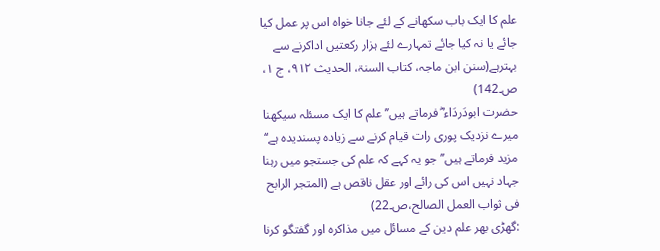علم کا ایک باب سکھانے کے لئے جانا خواہ اس پر عمل کیا جائے یا نہ کیا جائے تمہارے لئے ہزار رکعتیں اداکرنے سے بہترہے(سنن ابن ماجہ، کتاب السنۃ، الحدیث ۹۱۲، ج ۱، ص۔142)
حضرت ابودَردَاء ؓ فرماتے ہیں’’علم کا ایک مسئلہ سیکھنا میرے نزدیک پوری رات قیام کرنے سے زیادہ پسندیدہ ہے‘‘ مزید فرماتے ہیں’’جو یہ کہے کہ علم کی جستجو میں رہنا جہاد نہیں اس کی رائے اور عقل ناقص ہے (المتجر الرابح فی ثواب العمل الصالح،ص۔22)
:گھڑی بھر علم دین کے مسائل میں مذاکرہ اور گفتگو کرنا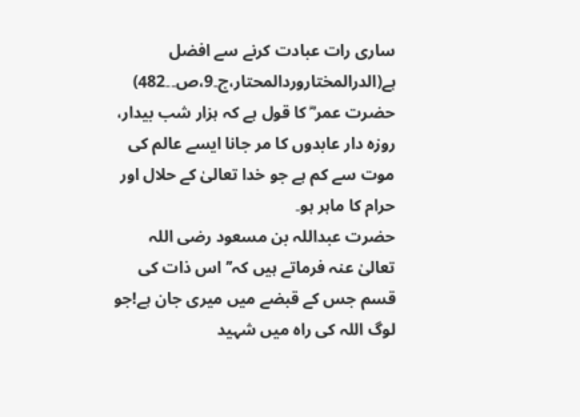ساری رات عبادت کرنے سے افضل ہے(الدرالمختاروردالمحتار،ج۔9،ص۔۔482)
حضرت عمر ؓ کا قول ہے کہ ہزار شب بیدار، روزہ دار عابدوں کا مر جانا ایسے عالم کی موت سے کم ہے جو خدا تعالیٰ کے حلال اور حرام کا ماہر ہو۔
حضرت عبداللہ بن مسعود رضی اللہ تعالیٰ عنہ فرماتے ہیں کہ’’اس ذات کی قسم جس کے قبضے میں میری جان ہے!جو لوگ اللہ کی راہ میں شہید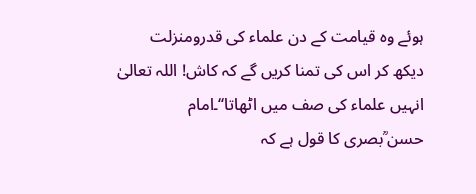ہوئے وہ قیامت کے دن علماء کی قدرومنزلت دیکھ کر اس کی تمنا کریں گے کہ کاش! اللہ تعالیٰ انہیں علماء کی صف میں اٹھاتا‘‘۔امام حسن ؒبصری کا قول ہے کہ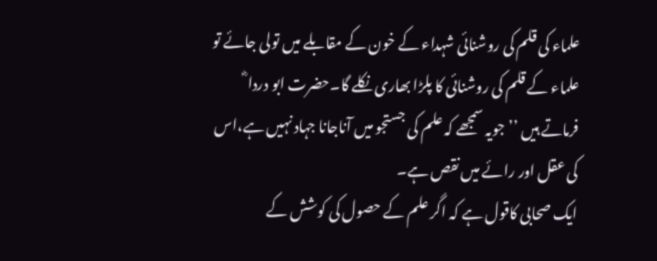علماء کی قلم کی روشنائی شہداء کے خون کے مقابلے میں تولی جائے تو علماء کے قلم کی روشنائی کا پلڑا بھاری نکلے گا۔حضرت ابو دردا ؓ فرماتے ہیں ’’جویہ سمجھے کہ علم کی جستجو میں آناجانا جہاد نہیں ہے،اس کی عقل اور رائے میں نقص ہے۔
ایک صحابی کاقول ہے کہ اگر علم کے حصول کی کوشش کے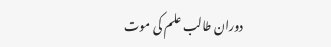دوران طالب علم کی موت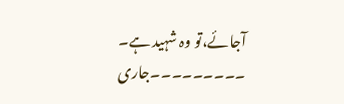آجائے،تو وہ شہید ہے۔
۔۔۔۔۔۔۔۔۔جاری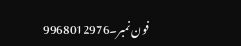فون نمبر۔9968012976